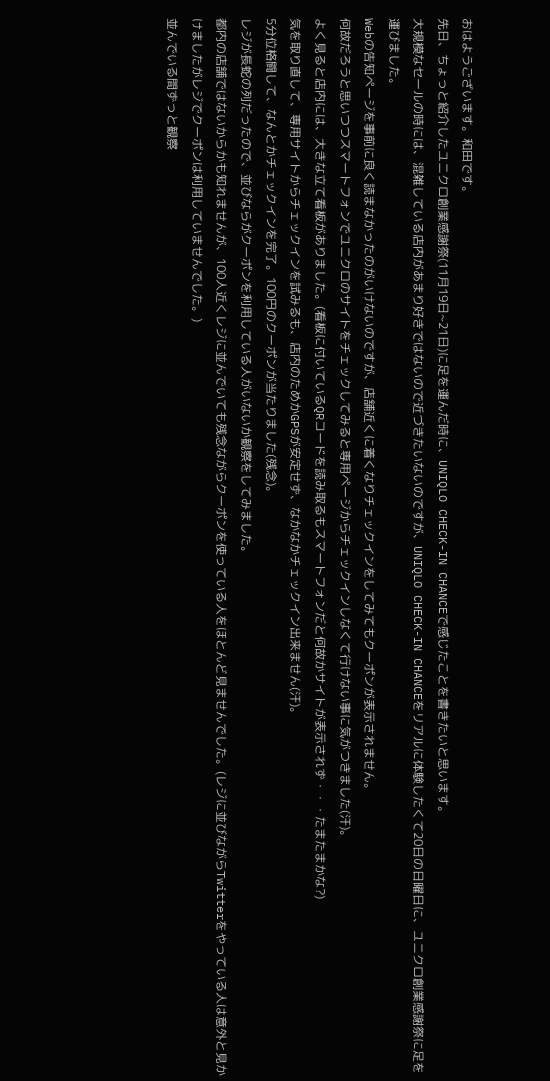おはようございます。和田です。
先日、ちょっと紹介したユニクロ創業感謝祭(11月19日~21日)に足を運んだ時に、UNIQLO CHECK-IN CHANCEで感じたことを書きたいと思います。
大規模なセールの時には、混雑している店内があまり好きではないので近づきたいないのですが、UNIQLO CHECK-IN CHANCEをリアルに体験したくて20日の日曜日に、ユニクロ創業感謝祭に足を運びました。
Webの告知ページを事前に良く読まなかったのがいけないのですが、店舗近くに着くなりチェックインをしてみてもクーポンが表示されません。
何故だろうと思いつつスマートフォンでユニクロのサイトをチェックしてみると専用ページからチェックインしなくて行けない事に気がつきました(汗)。
よく見ると店内には、大きな立て看板がありました。(看板に付いているQRコードを読み取るもスマートフォンだと何故かサイトが表示されず・・・たまたまかな?)
気を取り直して、専用サイトからチェックインを試みるも、店内のためかGPSが安定せず、なかなかチェックイン出来ません(汗)。
5分位格闘して、なんとかチェックインを完了。100円のクーポンが当たりました(残念)。
レジが長蛇の列だったので、並びならがクーポンを利用している人がいないか観察をしてみました。
都内の店舗ではないからかも知れませんが、100人近くレジに並んでいても残念ながらクーポンを使っている人をほとんど見ませんでした。(レジに並びながらTwitterをやっている人は意外と見かけましたがレジでクーポンは利用していませんでした。)
並んでいる間ずっと観察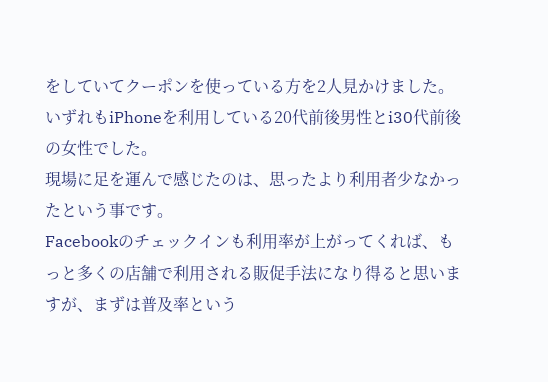をしていてクーポンを使っている方を2人見かけました。いずれもiPhoneを利用している20代前後男性とi30代前後の女性でした。
現場に足を運んで感じたのは、思ったより利用者少なかったという事です。
Facebookのチェックインも利用率が上がってくれば、もっと多くの店舗で利用される販促手法になり得ると思いますが、まずは普及率という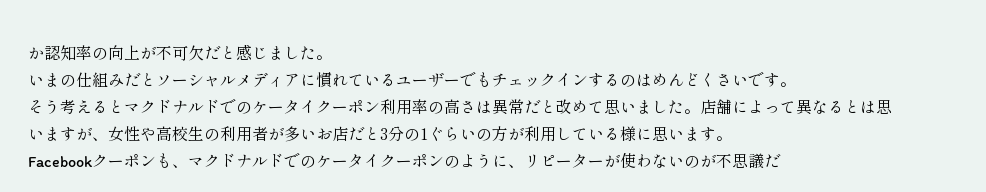か認知率の向上が不可欠だと感じました。
いまの仕組みだとソーシャルメディアに慣れているユーザーでもチェックインするのはめんどくさいです。
そう考えるとマクドナルドでのケータイクーポン利用率の高さは異常だと改めて思いました。店舗によって異なるとは思いますが、女性や高校生の利用者が多いお店だと3分の1ぐらいの方が利用している様に思います。
Facebookクーポンも、マクドナルドでのケータイクーポンのように、リピーターが使わないのが不思議だ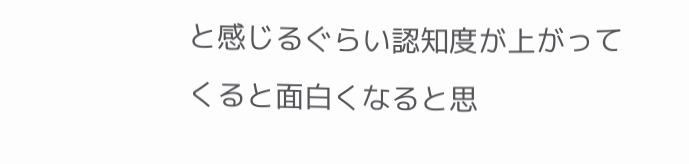と感じるぐらい認知度が上がってくると面白くなると思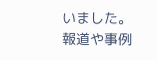いました。
報道や事例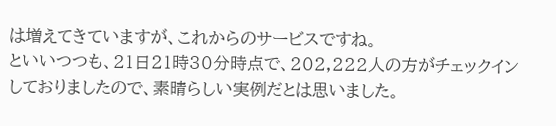は増えてきていますが、これからのサービスですね。
といいつつも、21日21時30分時点で、202,222人の方がチェックインしておりましたので、素晴らしい実例だとは思いました。